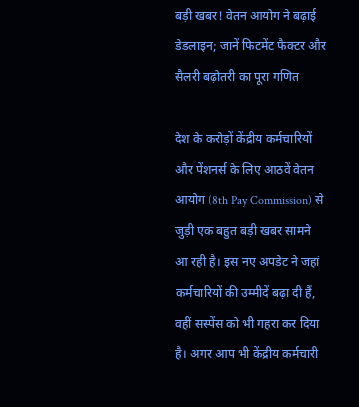बड़ी खबर! वेतन आयोग ने बढ़ाई डेडलाइन; जानें फिटमेंट फैक्टर और सैलरी बढ़ोतरी का पूरा गणित

देश के करोड़ों केंद्रीय कर्मचारियों और पेंशनर्स के लिए आठवें वेतन आयोग (8th Pay Commission) से जुड़ी एक बहुत बड़ी खबर सामने आ रही है। इस नए अपडेट ने जहां कर्मचारियों की उम्मीदें बढ़ा दी हैं, वहीं सस्पेंस को भी गहरा कर दिया है। अगर आप भी केंद्रीय कर्मचारी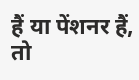हैं या पेंशनर हैं, तो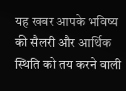यह खबर आपके भविष्य की सैलरी और आर्थिक स्थिति को तय करने वाली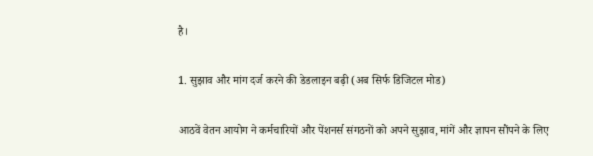है।

1. सुझाव और मांग दर्ज करने की डेडलाइन बढ़ी (अब सिर्फ डिजिटल मोड)

आठवें वेतन आयोग ने कर्मचारियों और पेंशनर्स संगठनों को अपने सुझाव, मांगें और ज्ञापन सौंपने के लिए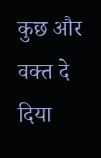कुछ और वक्त दे दिया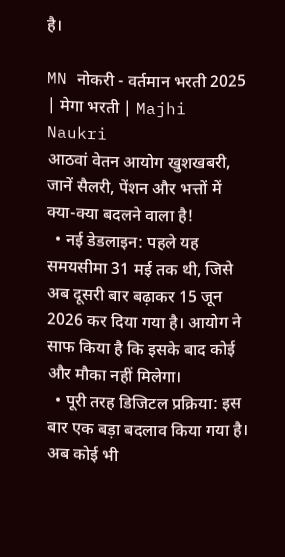है।

MN नोकरी - वर्तमान भरती 2025 | मेगा भरती | Majhi Naukri
आठवां वेतन आयोग खुशखबरी, जानें सैलरी, पेंशन और भत्तों में क्या-क्या बदलने वाला है!
  • नई डेडलाइन: पहले यह समयसीमा 31 मई तक थी, जिसे अब दूसरी बार बढ़ाकर 15 जून 2026 कर दिया गया है। आयोग ने साफ किया है कि इसके बाद कोई और मौका नहीं मिलेगा।
  • पूरी तरह डिजिटल प्रक्रिया: इस बार एक बड़ा बदलाव किया गया है। अब कोई भी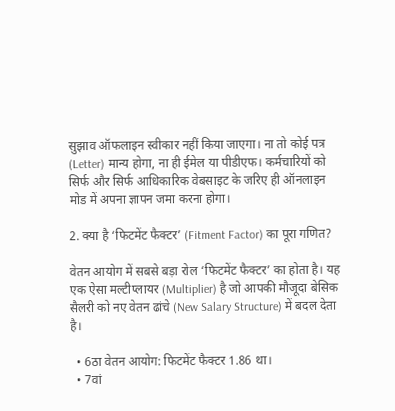सुझाव ऑफलाइन स्वीकार नहीं किया जाएगा। ना तो कोई पत्र (Letter) मान्य होगा, ना ही ईमेल या पीडीएफ। कर्मचारियों को सिर्फ और सिर्फ आधिकारिक वेबसाइट के जरिए ही ऑनलाइन मोड में अपना ज्ञापन जमा करना होगा।

2. क्या है ‘फिटमेंट फैक्टर’ (Fitment Factor) का पूरा गणित?

वेतन आयोग में सबसे बड़ा रोल ‘फिटमेंट फैक्टर’ का होता है। यह एक ऐसा मल्टीप्लायर (Multiplier) है जो आपकी मौजूदा बेसिक सैलरी को नए वेतन ढांचे (New Salary Structure) में बदल देता है।

  • 6ठा वेतन आयोग: फिटमेंट फैक्टर 1.86 था।
  • 7वां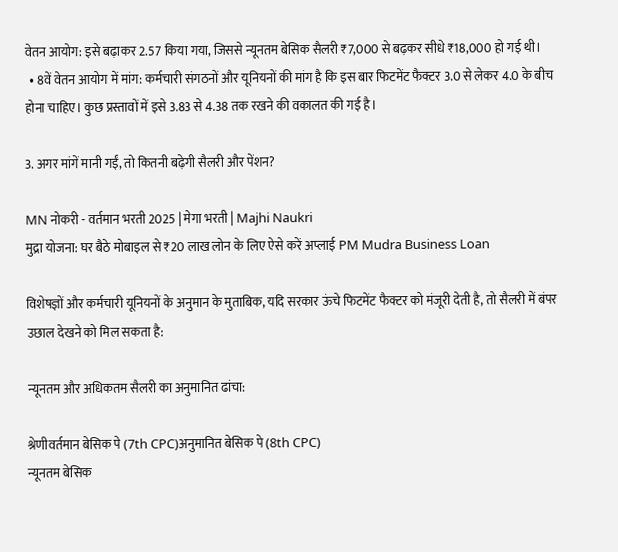वेतन आयोग: इसे बढ़ाकर 2.57 किया गया, जिससे न्यूनतम बेसिक सैलरी ₹7,000 से बढ़कर सीधे ₹18,000 हो गई थी।
  • 8वें वेतन आयोग में मांग: कर्मचारी संगठनों और यूनियनों की मांग है कि इस बार फिटमेंट फैक्टर 3.0 से लेकर 4.0 के बीच होना चाहिए। कुछ प्रस्तावों में इसे 3.83 से 4.38 तक रखने की वकालत की गई है।

3. अगर मांगें मानी गईं, तो कितनी बढ़ेगी सैलरी और पेंशन?

MN नोकरी - वर्तमान भरती 2025 | मेगा भरती | Majhi Naukri
मुद्रा योजना: घर बैठे मोबाइल से ₹20 लाख लोन के लिए ऐसे करें अप्लाई PM Mudra Business Loan

विशेषज्ञों और कर्मचारी यूनियनों के अनुमान के मुताबिक, यदि सरकार ऊंचे फिटमेंट फैक्टर को मंजूरी देती है, तो सैलरी में बंपर उछाल देखने को मिल सकता है:

न्यूनतम और अधिकतम सैलरी का अनुमानित ढांचा:

श्रेणीवर्तमान बेसिक पे (7th CPC)अनुमानित बेसिक पे (8th CPC)
न्यूनतम बेसिक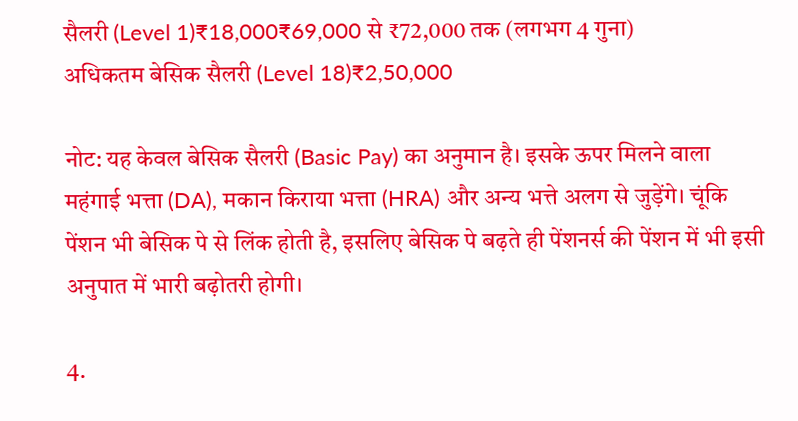सैलरी (Level 1)₹18,000₹69,000 से ₹72,000 तक (लगभग 4 गुना)
अधिकतम बेसिक सैलरी (Level 18)₹2,50,000

नोट: यह केवल बेसिक सैलरी (Basic Pay) का अनुमान है। इसके ऊपर मिलने वाला महंगाई भत्ता (DA), मकान किराया भत्ता (HRA) और अन्य भत्ते अलग से जुड़ेंगे। चूंकि पेंशन भी बेसिक पे से लिंक होती है, इसलिए बेसिक पे बढ़ते ही पेंशनर्स की पेंशन में भी इसी अनुपात में भारी बढ़ोतरी होगी।

4.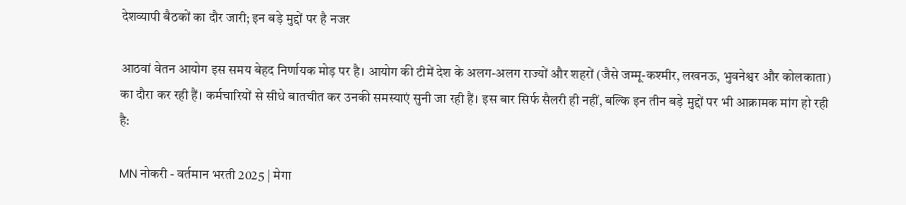देशव्यापी बैठकों का दौर जारी; इन बड़े मुद्दों पर है नजर

आठवां वेतन आयोग इस समय बेहद निर्णायक मोड़ पर है। आयोग की टीमें देश के अलग-अलग राज्यों और शहरों (जैसे जम्मू-कश्मीर, लखनऊ, भुवनेश्वर और कोलकाता) का दौरा कर रही हैं। कर्मचारियों से सीधे बातचीत कर उनकी समस्याएं सुनी जा रही हैं। इस बार सिर्फ सैलरी ही नहीं, बल्कि इन तीन बड़े मुद्दों पर भी आक्रामक मांग हो रही है:

MN नोकरी - वर्तमान भरती 2025 | मेगा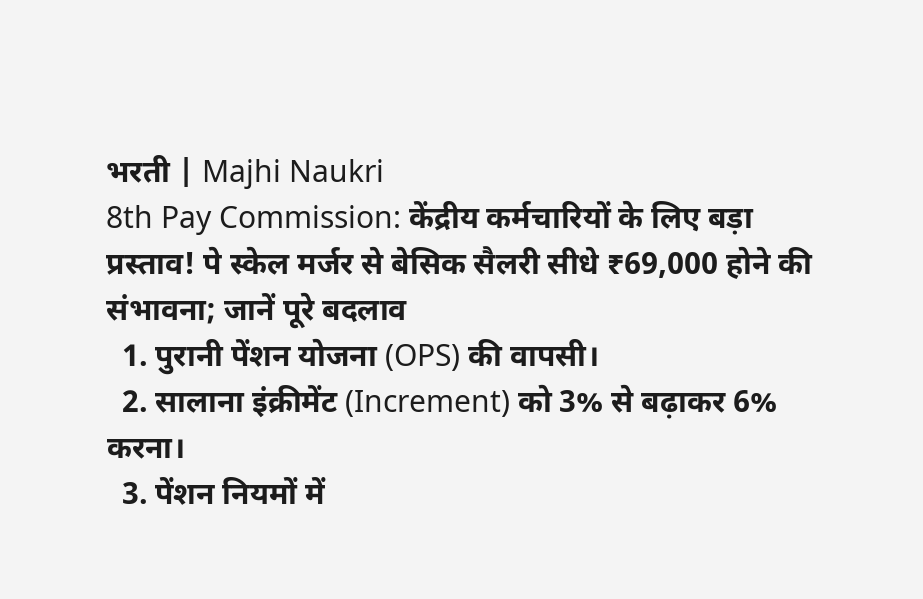भरती | Majhi Naukri
8th Pay Commission: केंद्रीय कर्मचारियों के लिए बड़ा प्रस्ताव! पे स्केल मर्जर से बेसिक सैलरी सीधे ₹69,000 होने की संभावना; जानें पूरे बदलाव
  1. पुरानी पेंशन योजना (OPS) की वापसी।
  2. सालाना इंक्रीमेंट (Increment) को 3% से बढ़ाकर 6% करना।
  3. पेंशन नियमों में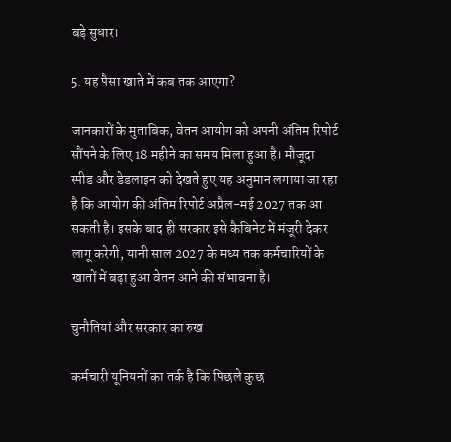बड़े सुधार।

5. यह पैसा खाते में कब तक आएगा?

जानकारों के मुताबिक, वेतन आयोग को अपनी अंतिम रिपोर्ट सौंपने के लिए 18 महीने का समय मिला हुआ है। मौजूदा स्पीड और डेडलाइन को देखते हुए यह अनुमान लगाया जा रहा है कि आयोग की अंतिम रिपोर्ट अप्रैल-मई 2027 तक आ सकती है। इसके बाद ही सरकार इसे कैबिनेट में मंजूरी देकर लागू करेगी, यानी साल 2027 के मध्य तक कर्मचारियों के खातों में बढ़ा हुआ वेतन आने की संभावना है।

चुनौतियां और सरकार का रुख

कर्मचारी यूनियनों का तर्क है कि पिछले कुछ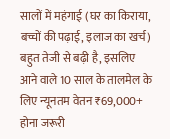सालों में महंगाई (घर का किराया, बच्चों की पढ़ाई, इलाज का खर्च) बहुत तेजी से बढ़ी है, इसलिए आने वाले 10 साल के तालमेल के लिए न्यूनतम वेतन ₹69,000+ होना जरूरी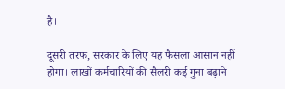है।

दूसरी तरफ, सरकार के लिए यह फैसला आसान नहीं होगा। लाखों कर्मचारियों की सैलरी कई गुना बढ़ाने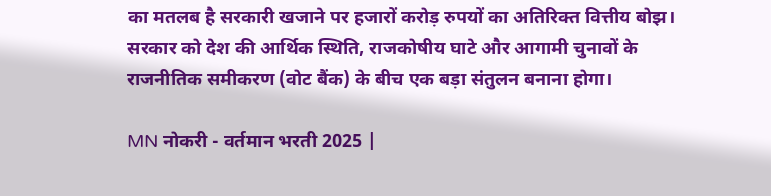का मतलब है सरकारी खजाने पर हजारों करोड़ रुपयों का अतिरिक्त वित्तीय बोझ। सरकार को देश की आर्थिक स्थिति, राजकोषीय घाटे और आगामी चुनावों के राजनीतिक समीकरण (वोट बैंक) के बीच एक बड़ा संतुलन बनाना होगा।

MN नोकरी - वर्तमान भरती 2025 |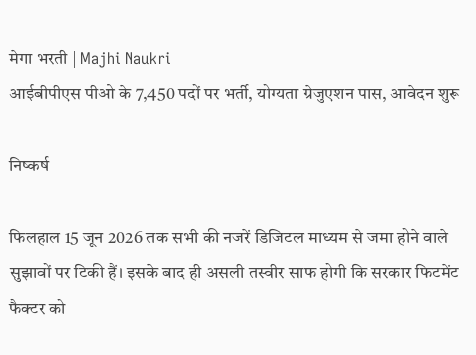मेगा भरती | Majhi Naukri
आईबीपीएस पीओ के 7,450 पदों पर भर्ती, योग्यता ग्रेजुएशन पास, आवेदन शुरू

निष्कर्ष

फिलहाल 15 जून 2026 तक सभी की नजरें डिजिटल माध्यम से जमा होने वाले सुझावों पर टिकी हैं। इसके बाद ही असली तस्वीर साफ होगी कि सरकार फिटमेंट फैक्टर को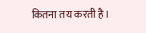कितना तय करती है।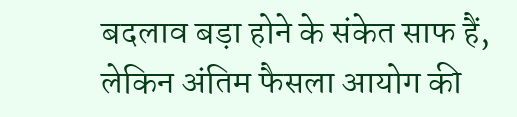बदलाव बड़ा होने के संकेत साफ हैं, लेकिन अंतिम फैसला आयोग की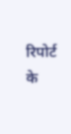रिपोर्ट के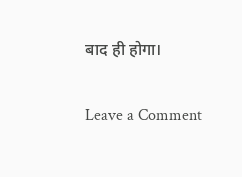बाद ही होगा।

Leave a Comment